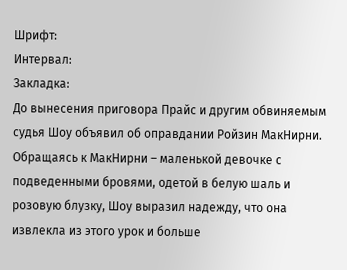Шрифт:
Интервал:
Закладка:
До вынесения приговора Прайс и другим обвиняемым судья Шоу объявил об оправдании Ройзин МакНирни. Обращаясь к МакНирни – маленькой девочке с подведенными бровями, одетой в белую шаль и розовую блузку, Шоу выразил надежду, что она извлекла из этого урок и больше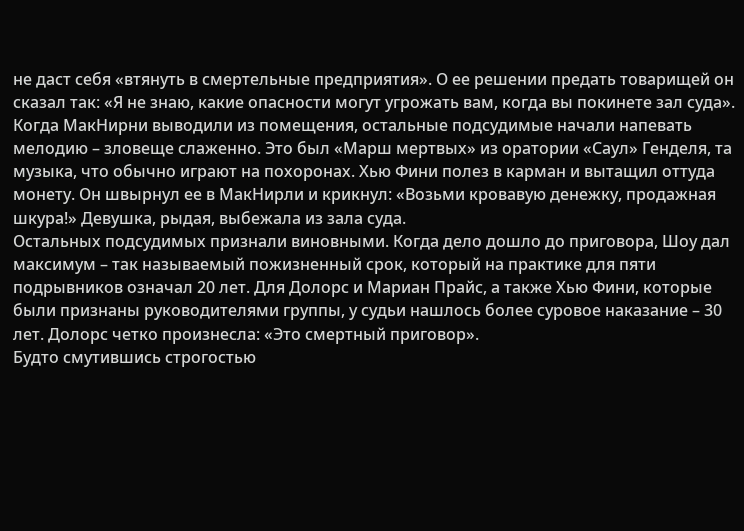не даст себя «втянуть в смертельные предприятия». О ее решении предать товарищей он сказал так: «Я не знаю, какие опасности могут угрожать вам, когда вы покинете зал суда». Когда МакНирни выводили из помещения, остальные подсудимые начали напевать мелодию – зловеще слаженно. Это был «Марш мертвых» из оратории «Саул» Генделя, та музыка, что обычно играют на похоронах. Хью Фини полез в карман и вытащил оттуда монету. Он швырнул ее в МакНирли и крикнул: «Возьми кровавую денежку, продажная шкура!» Девушка, рыдая, выбежала из зала суда.
Остальных подсудимых признали виновными. Когда дело дошло до приговора, Шоу дал максимум – так называемый пожизненный срок, который на практике для пяти подрывников означал 20 лет. Для Долорс и Мариан Прайс, а также Хью Фини, которые были признаны руководителями группы, у судьи нашлось более суровое наказание – 30 лет. Долорс четко произнесла: «Это смертный приговор».
Будто смутившись строгостью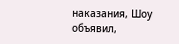наказания, Шоу объявил,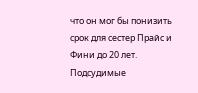что он мог бы понизить срок для сестер Прайс и Фини до 20 лет. Подсудимые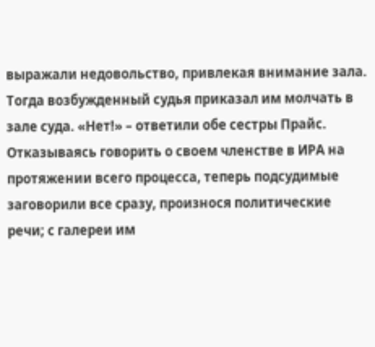выражали недовольство, привлекая внимание зала. Тогда возбужденный судья приказал им молчать в зале суда. «Нет!» – ответили обе сестры Прайс.
Отказываясь говорить о своем членстве в ИРА на протяжении всего процесса, теперь подсудимые заговорили все сразу, произнося политические речи; с галереи им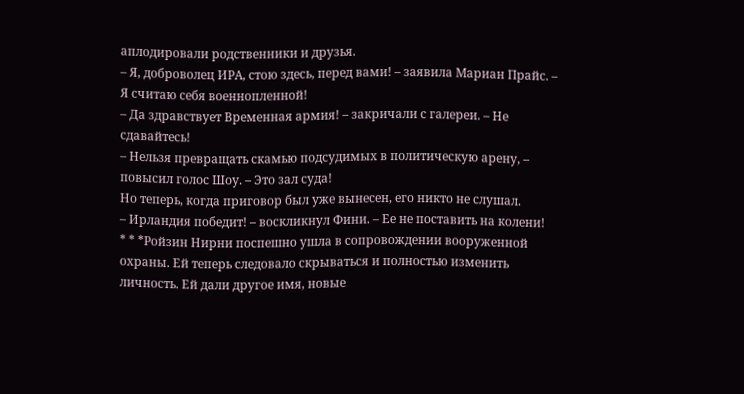аплодировали родственники и друзья.
– Я, доброволец ИРА, стою здесь, перед вами! – заявила Мариан Прайс. – Я считаю себя военнопленной!
– Да здравствует Временная армия! – закричали с галереи. – Не сдавайтесь!
– Нельзя превращать скамью подсудимых в политическую арену, – повысил голос Шоу. – Это зал суда!
Но теперь, когда приговор был уже вынесен, его никто не слушал.
– Ирландия победит! – воскликнул Фини. – Ее не поставить на колени!
* * *Ройзин Нирни поспешно ушла в сопровождении вооруженной охраны. Ей теперь следовало скрываться и полностью изменить личность. Ей дали другое имя, новые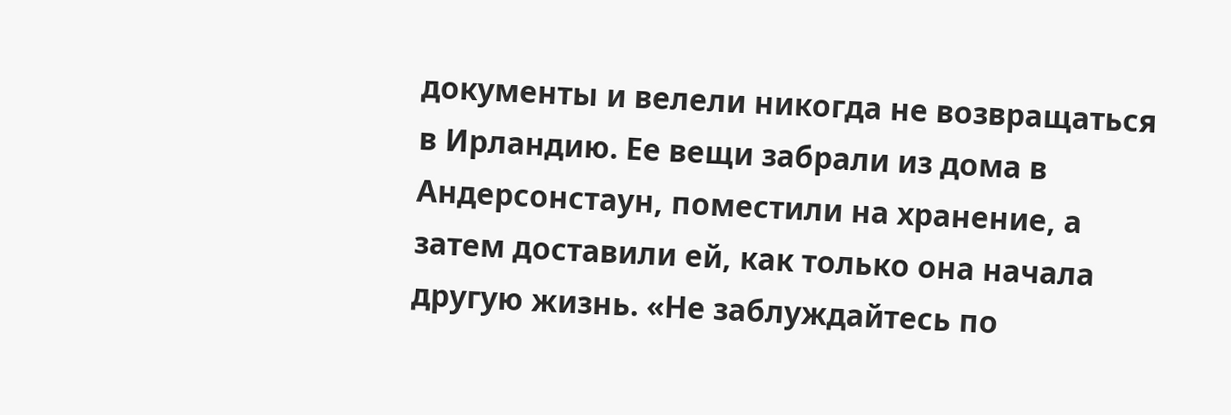документы и велели никогда не возвращаться в Ирландию. Ее вещи забрали из дома в Андерсонстаун, поместили на хранение, а затем доставили ей, как только она начала другую жизнь. «Не заблуждайтесь по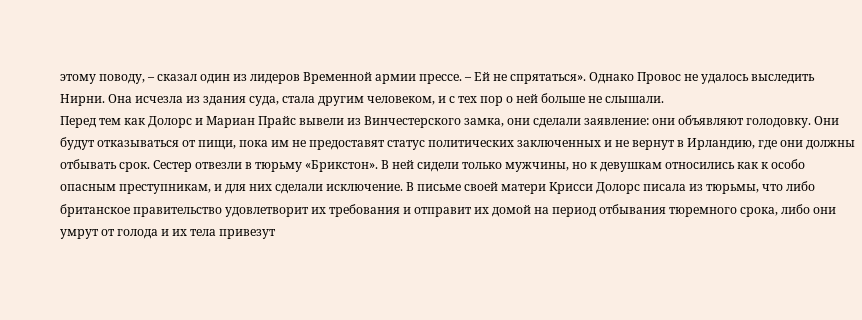этому поводу, – сказал один из лидеров Временной армии прессе. – Ей не спрятаться». Однако Провос не удалось выследить Нирни. Она исчезла из здания суда, стала другим человеком, и с тех пор о ней больше не слышали.
Перед тем как Долорс и Мариан Прайс вывели из Винчестерского замка, они сделали заявление: они объявляют голодовку. Они будут отказываться от пищи, пока им не предоставят статус политических заключенных и не вернут в Ирландию, где они должны отбывать срок. Сестер отвезли в тюрьму «Брикстон». В ней сидели только мужчины, но к девушкам относились как к особо опасным преступникам, и для них сделали исключение. В письме своей матери Крисси Долорс писала из тюрьмы, что либо британское правительство удовлетворит их требования и отправит их домой на период отбывания тюремного срока, либо они умрут от голода и их тела привезут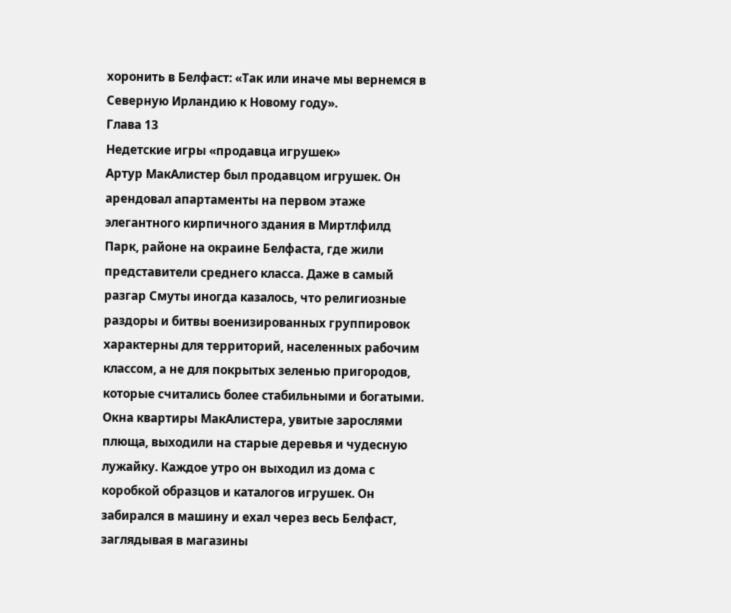хоронить в Белфаст: «Так или иначе мы вернемся в Северную Ирландию к Новому году».
Глава 13
Недетские игры «продавца игрушек»
Артур МакАлистер был продавцом игрушек. Он арендовал апартаменты на первом этаже элегантного кирпичного здания в Миртлфилд Парк, районе на окраине Белфаста, где жили представители среднего класса. Даже в самый разгар Смуты иногда казалось, что религиозные раздоры и битвы военизированных группировок характерны для территорий, населенных рабочим классом, а не для покрытых зеленью пригородов, которые считались более стабильными и богатыми. Окна квартиры МакАлистера, увитые зарослями плюща, выходили на старые деревья и чудесную лужайку. Каждое утро он выходил из дома с коробкой образцов и каталогов игрушек. Он забирался в машину и ехал через весь Белфаст, заглядывая в магазины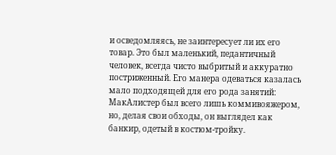и осведомляясь, не заинтересует ли их его товар. Это был маленький, педантичный человек, всегда чисто выбритый и аккуратно постриженный. Его манера одеваться казалась мало подходящей для его рода занятий: МакАлистер был всего лишь коммивояжером, но, делая свои обходы, он выглядел как банкир, одетый в костюм-тройку.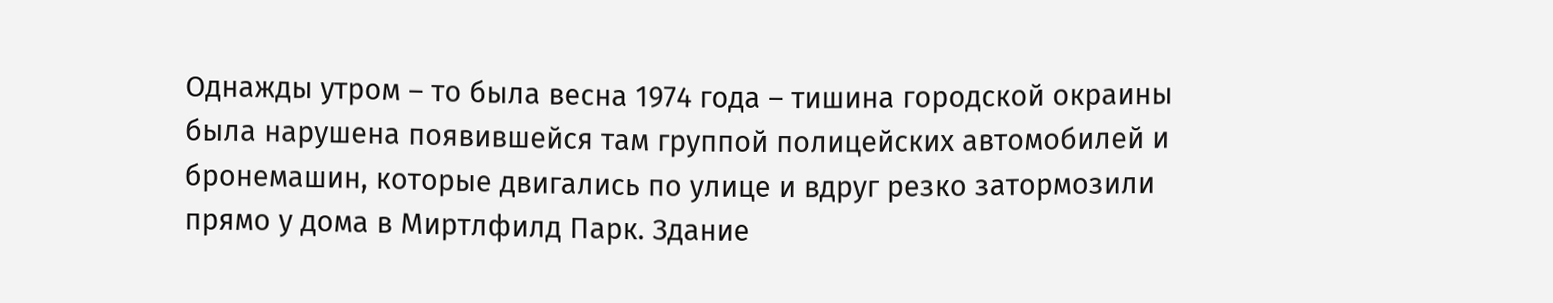Однажды утром – то была весна 1974 года – тишина городской окраины была нарушена появившейся там группой полицейских автомобилей и бронемашин, которые двигались по улице и вдруг резко затормозили прямо у дома в Миртлфилд Парк. Здание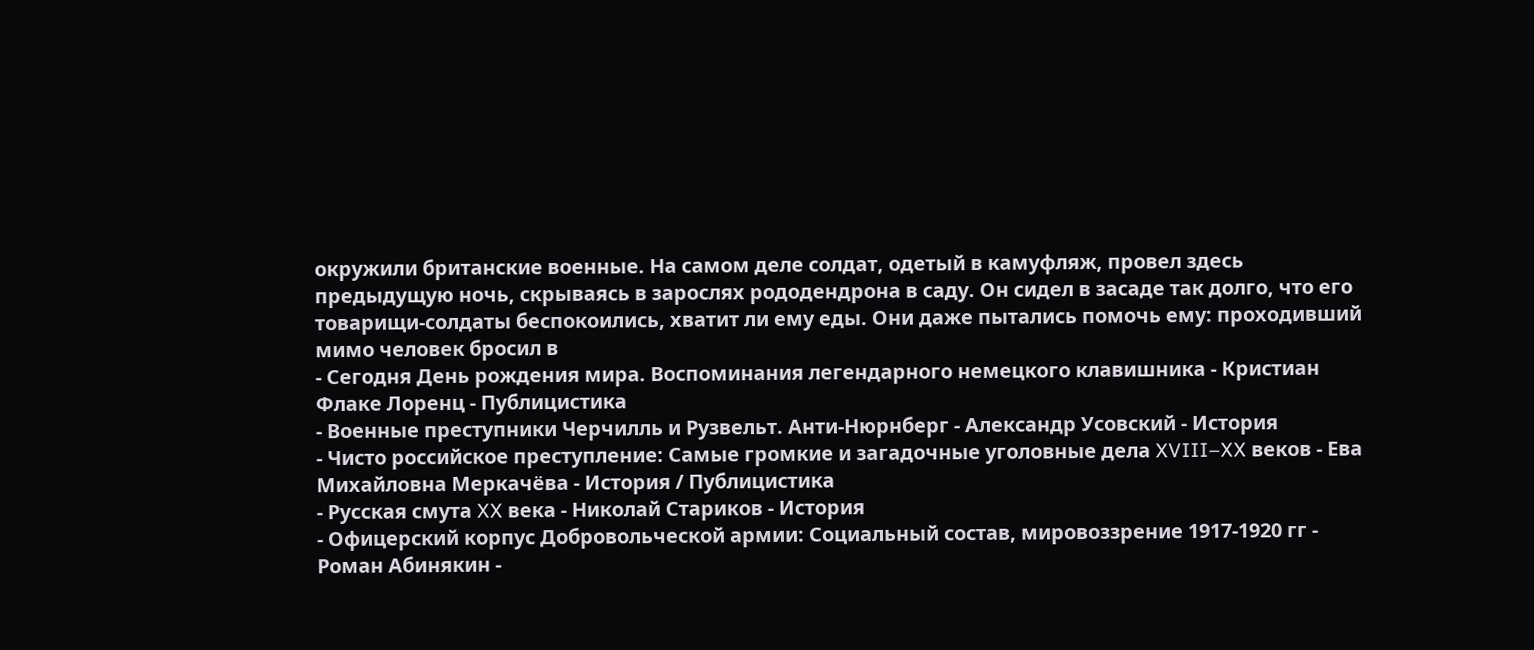окружили британские военные. На самом деле солдат, одетый в камуфляж, провел здесь предыдущую ночь, скрываясь в зарослях рододендрона в саду. Он сидел в засаде так долго, что его товарищи-солдаты беспокоились, хватит ли ему еды. Они даже пытались помочь ему: проходивший мимо человек бросил в
- Сегодня День рождения мира. Воспоминания легендарного немецкого клавишника - Кристиан Флаке Лоренц - Публицистика
- Военные преступники Черчилль и Рузвельт. Анти-Нюрнберг - Александр Усовский - История
- Чисто российское преступление: Самые громкие и загадочные уголовные дела XVIII–XX веков - Ева Михайловна Меркачёва - История / Публицистика
- Русская смута XX века - Николай Стариков - История
- Офицерский корпус Добровольческой армии: Социальный состав, мировоззрение 1917-1920 гг - Роман Абинякин -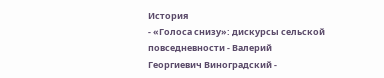История
- «Голоса снизу»: дискурсы сельской повседневности - Валерий Георгиевич Виноградский -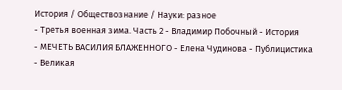История / Обществознание / Науки: разное
- Третья военная зима. Часть 2 - Владимир Побочный - История
- МЕЧЕТЬ ВАСИЛИЯ БЛАЖЕННОГО - Елена Чудинова - Публицистика
- Великая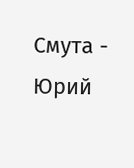Смута - Юрий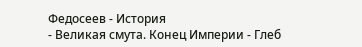Федосеев - История
- Великая смута. Конец Империи - Глеб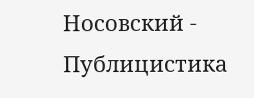Носовский - Публицистика